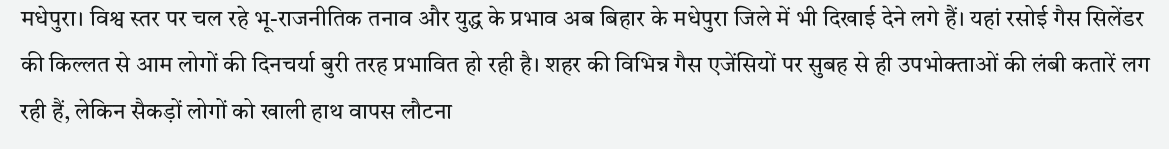मधेपुरा। विश्व स्तर पर चल रहे भू-राजनीतिक तनाव और युद्ध के प्रभाव अब बिहार के मधेपुरा जिले में भी दिखाई देने लगे हैं। यहां रसोई गैस सिलेंडर की किल्लत से आम लोगों की दिनचर्या बुरी तरह प्रभावित हो रही है। शहर की विभिन्न गैस एजेंसियों पर सुबह से ही उपभोक्ताओं की लंबी कतारें लग रही हैं, लेकिन सैकड़ों लोगों को खाली हाथ वापस लौटना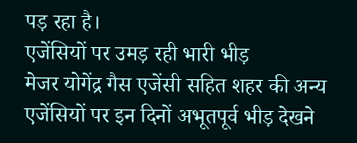पड़ रहा है।
एजेंसियों पर उमड़ रही भारी भीड़
मेजर योगेंद्र गैस एजेंसी सहित शहर की अन्य एजेंसियों पर इन दिनों अभूतपूर्व भीड़ देखने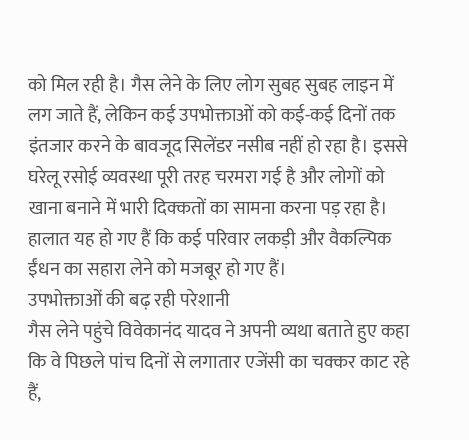को मिल रही है। गैस लेने के लिए लोग सुबह सुबह लाइन में लग जाते हैं, लेकिन कई उपभोक्ताओं को कई-कई दिनों तक इंतजार करने के बावजूद सिलेंडर नसीब नहीं हो रहा है। इससे घरेलू रसोई व्यवस्था पूरी तरह चरमरा गई है और लोगों को खाना बनाने में भारी दिक्कतों का सामना करना पड़ रहा है। हालात यह हो गए हैं कि कई परिवार लकड़ी और वैकल्पिक ईंधन का सहारा लेने को मजबूर हो गए हैं।
उपभोक्ताओं की बढ़ रही परेशानी
गैस लेने पहुंचे विवेकानंद यादव ने अपनी व्यथा बताते हुए कहा कि वे पिछले पांच दिनों से लगातार एजेंसी का चक्कर काट रहे हैं,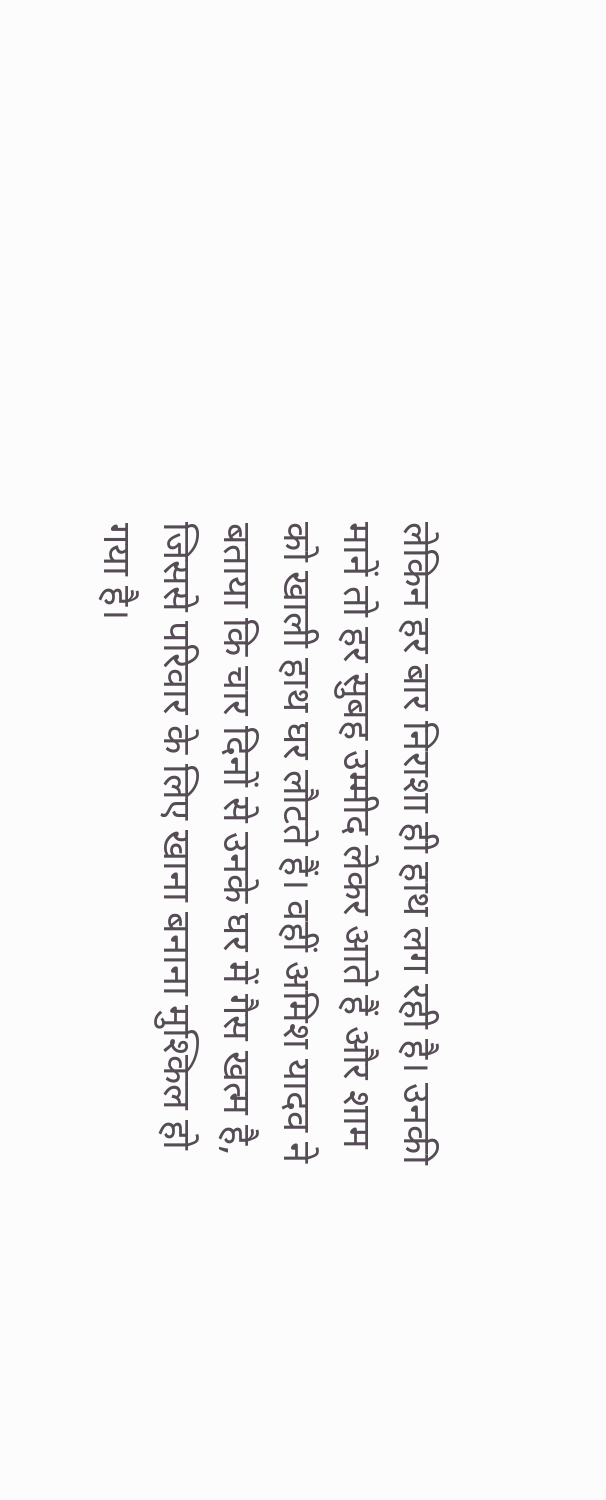लेकिन हर बार निराशा ही हाथ लग रही है। उनकी मानें तो हर सुबह उम्मीद लेकर आते हैं और शाम को खाली हाथ घर लौटते हैं। वहीं अमिश यादव ने बताया कि चार दिनों से उनके घर में गैस खत्म है, जिससे परिवार के लिए खाना बनाना मुश्किल हो गया है।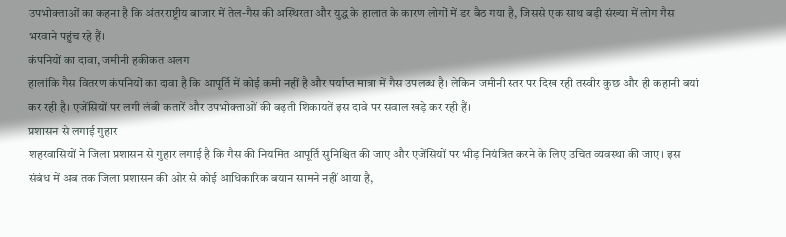उपभोक्ताओं का कहना है कि अंतरराष्ट्रीय बाजार में तेल-गैस की अस्थिरता और युद्ध के हालात के कारण लोगों में डर बैठ गया है, जिससे एक साथ बड़ी संख्या में लोग गैस भरवाने पहुंच रहे हैं।
कंपनियों का दावा, जमीनी हकीकत अलग
हालांकि गैस वितरण कंपनियों का दावा है कि आपूर्ति में कोई कमी नहीं है और पर्याप्त मात्रा में गैस उपलब्ध है। लेकिन जमीनी स्तर पर दिख रही तस्वीर कुछ और ही कहानी बयां कर रही है। एजेंसियों पर लगी लंबी कतारें और उपभोक्ताओं की बढ़ती शिकायतें इस दावे पर सवाल खड़े कर रही हैं।
प्रशासन से लगाई गुहार
शहरवासियों ने जिला प्रशासन से गुहार लगाई है कि गैस की नियमित आपूर्ति सुनिश्चित की जाए और एजेंसियों पर भीड़ नियंत्रित करने के लिए उचित व्यवस्था की जाए। इस संबंध में अब तक जिला प्रशासन की ओर से कोई आधिकारिक बयान सामने नहीं आया है,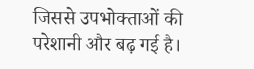जिससे उपभोक्ताओं की परेशानी और बढ़ गई है।